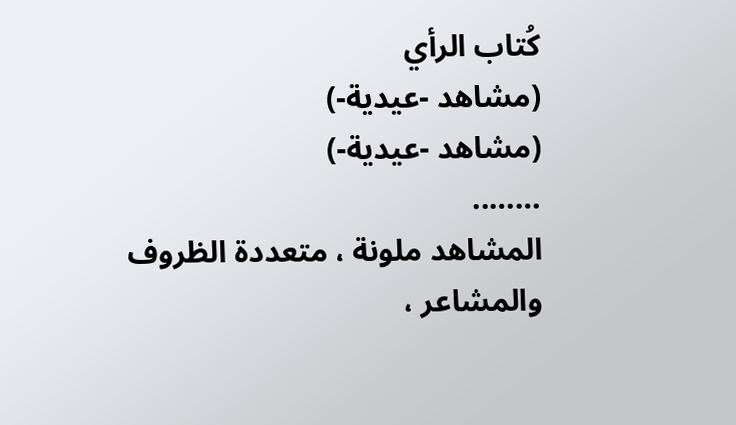كُتاب الرأي
(مشاهد -عيدية-)
(مشاهد -عيدية-)
……..
المشاهد ملونة ، متعددة الظروف والمشاعر ،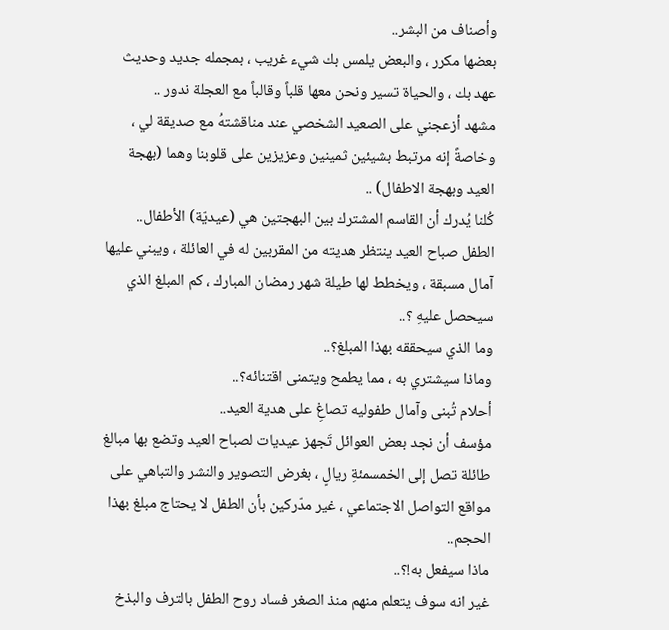وأصناف من البشر..
بعضها مكرر ، والبعض يلمس بك شيء غريب ، بمجمله جديد وحديث عهد بك ، والحياة تسير ونحن معها قلباً وقالباً مع العجلة ندور ..
مشهد أزعجني على الصعيد الشخصي عند مناقشتهُ مع صديقة لي ، وخاصةً إنه مرتبط بشيئين ثمينين وعزيزين على قلوبنا وهما (بهجة العيد وبهجة الاطفال) ..
كُلنا يُدرك أن القاسم المشترك بين البهجتين هي (عيديّة) الأطفال..
الطفل صباح العيد ينتظر هديته من المقربين له في العائلة ، ويبني عليها آمال مسبقة ، ويخطط لها طيلة شهر رمضان المبارك ، كم المبلغ الذي سيحصل عليهِ ؟..
وما الذي سيحققه بهذا المبلغ؟..
وماذا سيشتري به ، مما يطمح ويتمنى اقتنائه؟..
أحلام تُبنى وآمال طفوليه تصاغِ على هدية العيد..
مؤسف أن نجد بعض العوائل تَجهز عيديات لصباح العيد وتضع بها مبالغ طائلة تصل إلى الخمسمئةِ ريالٍ ، بغرض التصوير والنشر والتباهي على مواقع التواصل الاجتماعي ، غير مدّركين بأن الطفل لا يحتاج مبلغ بهذا الحجم..
ماذا سيفعل به!؟..
غير انه سوف يتعلم منهم منذ الصغر فساد روح الطفل بالترف والبذخ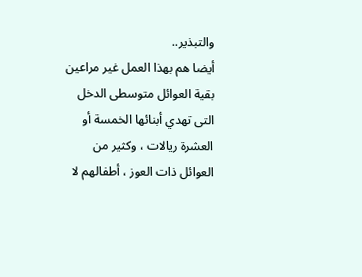والتبذير..
أيضا هم بهذا العمل غير مراعين بقية العوائل متوسطى الدخل التى تهدي أبنائها الخمسة أو العشرة ريالات ، وكثير من العوائل ذات العوز ، أطفالهم لا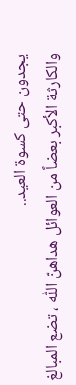يجدون حتى كسوة العيد..
والكارثة الأكبر بعضاً من العوائل هداهنّ اللّٰه ، تضع المبالغ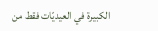الكبيرة في العيديّات فقط من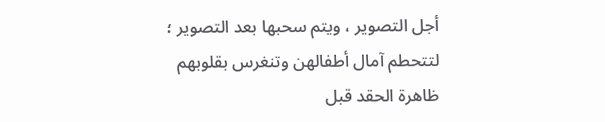أجل التصوير ، ويتم سحبها بعد التصوير ؛ لتتحطم آمال أطفالهن وتنغرس بقلوبهم ظاهرة الحقد قبل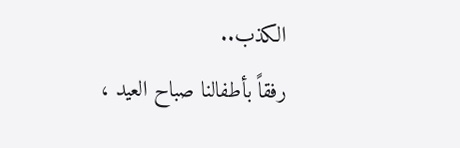الكذب..
رفقاً بأطفالنا صباح العيد ،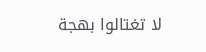لا تغتالوا بهجة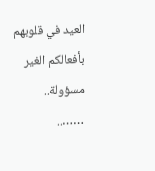العيد في قلوبهم بأفعالكم الغير مسؤولة..
……..